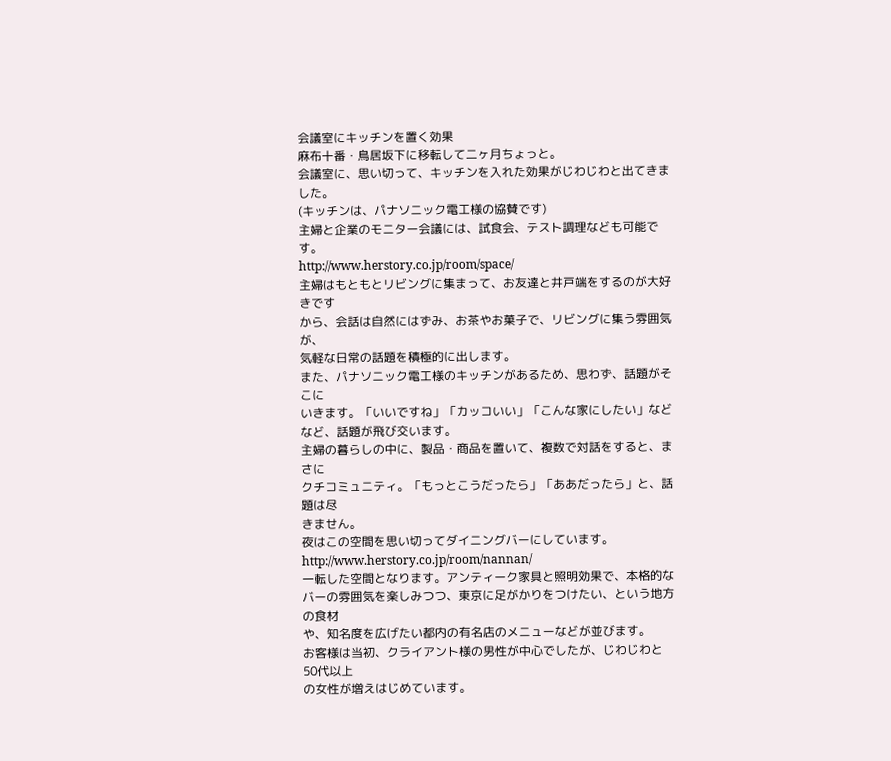会議室にキッチンを置く効果
麻布十番・鳥居坂下に移転して二ヶ月ちょっと。
会議室に、思い切って、キッチンを入れた効果がじわじわと出てきました。
(キッチンは、パナソニック電工様の協賛です)
主婦と企業のモニター会議には、試食会、テスト調理なども可能です。
http://www.herstory.co.jp/room/space/
主婦はもともとリビングに集まって、お友達と井戸端をするのが大好きです
から、会話は自然にはずみ、お茶やお菓子で、リビングに集う雰囲気が、
気軽な日常の話題を積極的に出します。
また、パナソニック電工様のキッチンがあるため、思わず、話題がそこに
いきます。「いいですね」「カッコいい」「こんな家にしたい」など
など、話題が飛び交います。
主婦の暮らしの中に、製品・商品を置いて、複数で対話をすると、まさに
クチコミュニティ。「もっとこうだったら」「ああだったら」と、話題は尽
きません。
夜はこの空間を思い切ってダイニングバーにしています。
http://www.herstory.co.jp/room/nannan/
一転した空間となります。アンティーク家具と照明効果で、本格的な
バーの雰囲気を楽しみつつ、東京に足がかりをつけたい、という地方の食材
や、知名度を広げたい都内の有名店のメニューなどが並びます。
お客様は当初、クライアント様の男性が中心でしたが、じわじわと50代以上
の女性が増えはじめています。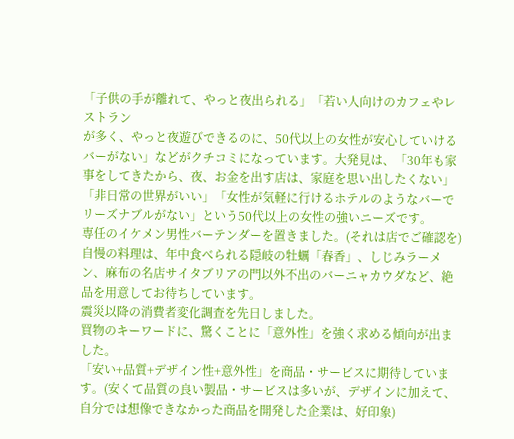「子供の手が離れて、やっと夜出られる」「若い人向けのカフェやレストラン
が多く、やっと夜遊びできるのに、50代以上の女性が安心していけるバーがない」などがクチコミになっています。大発見は、「30年も家事をしてきたから、夜、お金を出す店は、家庭を思い出したくない」「非日常の世界がいい」「女性が気軽に行けるホテルのようなバーでリーズナブルがない」という50代以上の女性の強いニーズです。
専任のイケメン男性バーテンダーを置きました。(それは店でご確認を)
自慢の料理は、年中食べられる隠岐の牡蠣「春香」、しじみラーメン、麻布の名店サイタブリアの門以外不出のバーニャカウダなど、絶品を用意してお待ちしています。
震災以降の消費者変化調査を先日しました。
買物のキーワードに、驚くことに「意外性」を強く求める傾向が出ました。
「安い+品質+デザイン性+意外性」を商品・サービスに期待しています。(安くて品質の良い製品・サービスは多いが、デザインに加えて、自分では想像できなかった商品を開発した企業は、好印象)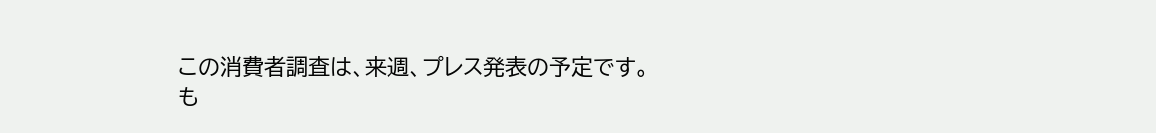この消費者調査は、来週、プレス発表の予定です。
も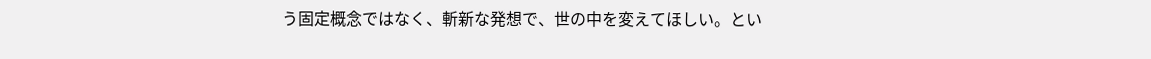う固定概念ではなく、斬新な発想で、世の中を変えてほしい。とい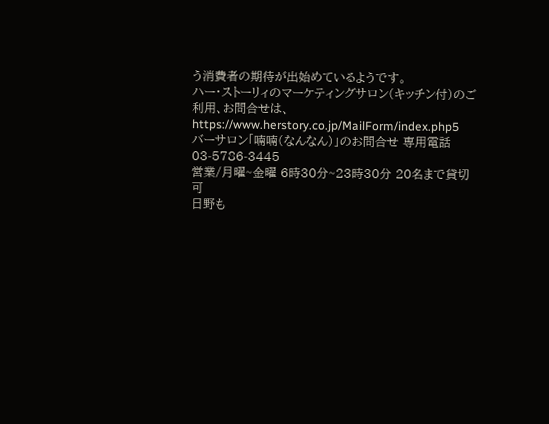う消費者の期待が出始めているようです。
ハー・ストーリィのマーケティングサロン(キッチン付)のご利用、お問合せは、
https://www.herstory.co.jp/MailForm/index.php5
バーサロン「喃喃(なんなん)」のお問合せ 専用電話 03-5786-3445
営業/月曜~金曜 6時30分~23時30分 20名まで貸切可
日野も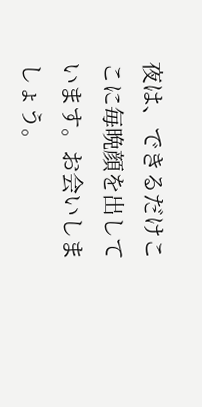夜は、できるだけここに毎晩顔を出しています。お会いしましょう。